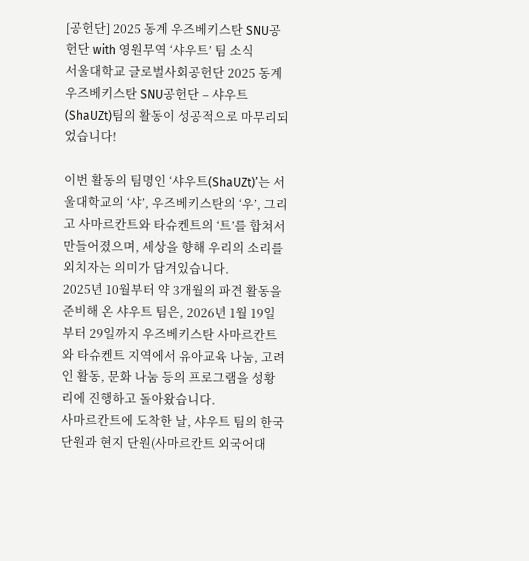[공헌단] 2025 동계 우즈베키스탄 SNU공헌단 with 영원무역 ‘샤우트’ 팀 소식
서울대학교 글로벌사회공헌단 2025 동계 우즈베키스탄 SNU공헌단 – 샤우트(ShaUZt)팀의 활동이 성공적으로 마무리되었습니다!

이번 활동의 팀명인 ‘샤우트(ShaUZt)’는 서울대학교의 ‘샤’, 우즈베키스탄의 ‘우’, 그리고 사마르칸트와 타슈켄트의 ‘트’를 합쳐서 만들어졌으며, 세상을 향해 우리의 소리를 외치자는 의미가 담겨있습니다.
2025년 10월부터 약 3개월의 파견 활동을 준비해 온 샤우트 팀은, 2026년 1월 19일부터 29일까지 우즈베키스탄 사마르칸트와 타슈켄트 지역에서 유아교육 나눔, 고려인 활동, 문화 나눔 등의 프로그램을 성황리에 진행하고 돌아왔습니다.
사마르칸트에 도착한 날, 샤우트 팀의 한국 단원과 현지 단원(사마르칸트 외국어대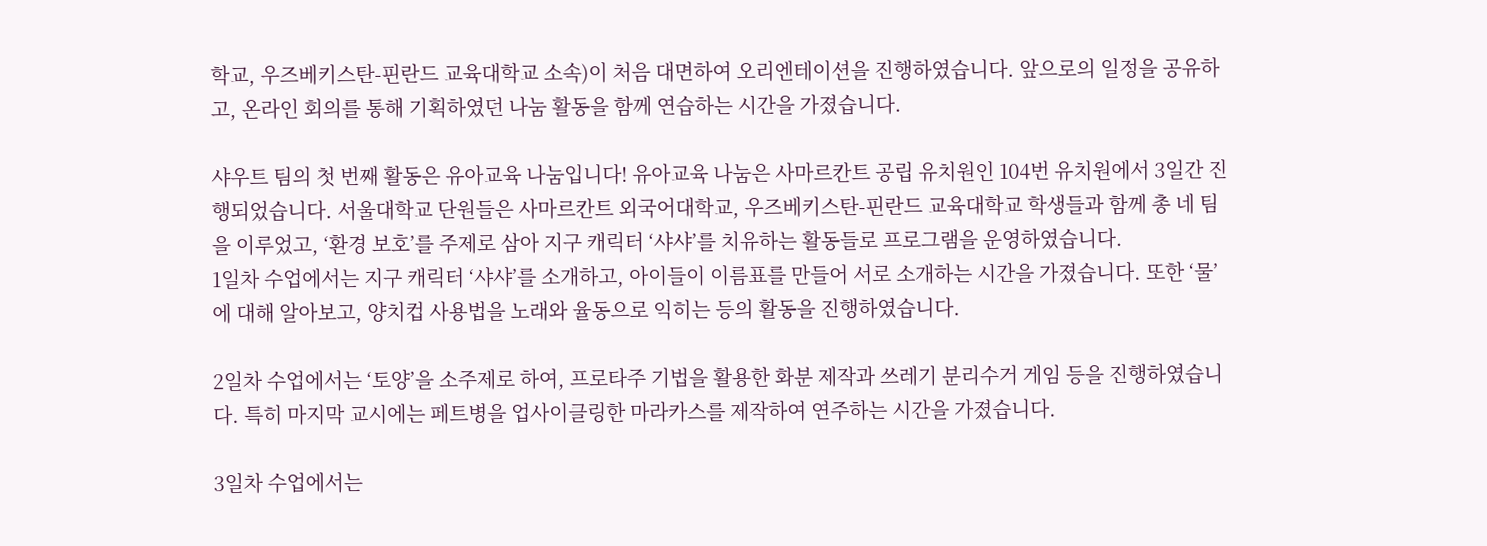학교, 우즈베키스탄-핀란드 교육대학교 소속)이 처음 대면하여 오리엔테이션을 진행하였습니다. 앞으로의 일정을 공유하고, 온라인 회의를 통해 기획하였던 나눔 활동을 함께 연습하는 시간을 가졌습니다.

샤우트 팀의 첫 번째 활동은 유아교육 나눔입니다! 유아교육 나눔은 사마르칸트 공립 유치원인 104번 유치원에서 3일간 진행되었습니다. 서울대학교 단원들은 사마르칸트 외국어대학교, 우즈베키스탄-핀란드 교육대학교 학생들과 함께 총 네 팀을 이루었고, ‘환경 보호’를 주제로 삼아 지구 캐릭터 ‘샤샤’를 치유하는 활동들로 프로그램을 운영하였습니다.
1일차 수업에서는 지구 캐릭터 ‘샤샤’를 소개하고, 아이들이 이름표를 만들어 서로 소개하는 시간을 가졌습니다. 또한 ‘물’에 대해 알아보고, 양치컵 사용법을 노래와 율동으로 익히는 등의 활동을 진행하였습니다.

2일차 수업에서는 ‘토양’을 소주제로 하여, 프로타주 기법을 활용한 화분 제작과 쓰레기 분리수거 게임 등을 진행하였습니다. 특히 마지막 교시에는 페트병을 업사이클링한 마라카스를 제작하여 연주하는 시간을 가졌습니다.

3일차 수업에서는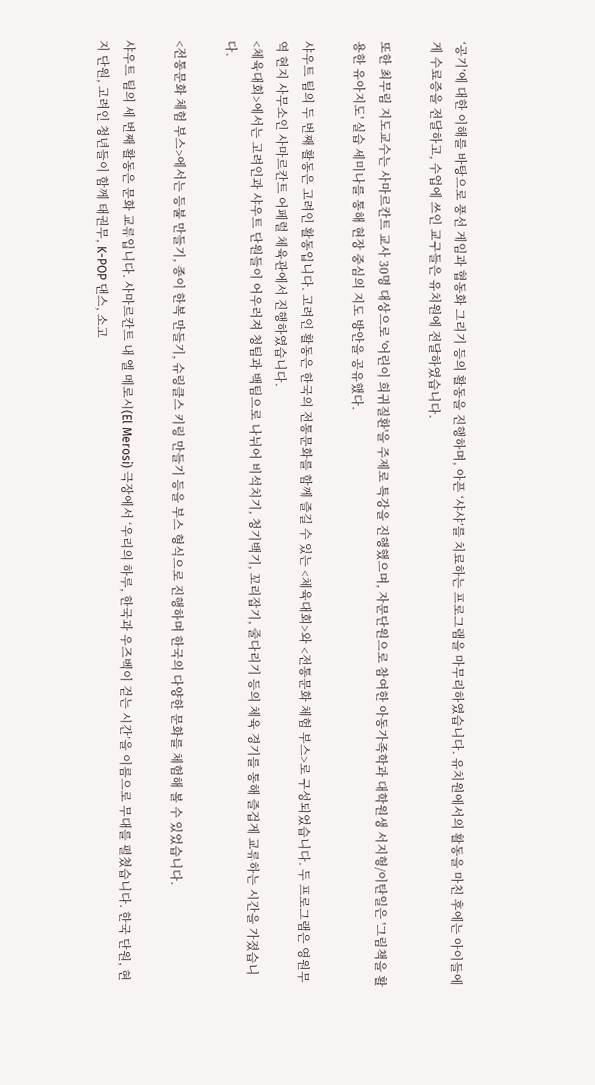‘공기’에 대한 이해를 바탕으로 풍선 게임과 협동화 그리기 등의 활동을 진행하며, 아픈 ‘샤샤’를 치료하는 프로그램을 마무리하였습니다. 유치원에서의 활동을 마친 후에는 아이들에게 수료증을 전달하고, 수업에 쓰인 교구들은 유치원에 전달하였습니다.

또한 최무림 지도교수는 사마르칸트 교사 30명 대상으로 '어린이 희귀질환'을 주제로 특강을 진행했으며, 자문단원으로 참여한 아동가족학과 대학원생 서지형/이탄일은 '그림책을 활용한 유아지도' 실습 세미나를 통해 현장 중심의 지도 방안을 공유했다.

샤우트 팀의 두 번째 활동은 고려인 활동입니다. 고려인 활동은 한국의 전통문화를 함께 즐길 수 있는 <체육대회>와 <전통문화 체험 부스>로 구성되었습니다. 두 프로그램은 영원무역 현지 사무소인 사마르칸트 어페럴 체육관에서 진행하였습니다.
<체육대회>에서는 고려인과 샤우트 단원들이 어우러져 청팀과 백팀으로 나뉘어 비석치기, 청기백기, 꼬리잡기, 줄다리기 등의 체육 경기를 통해 즐겁게 교류하는 시간을 가졌습니다.

<전통문화 체험 부스>에서는 등불 만들기, 종이 한복 만들기, 슈링클스 키링 만들기 등을 부스 형식으로 진행하며 한국의 다양한 문화를 체험해 볼 수 있었습니다.

샤우트 팀의 세 번째 활동은 문화 교류입니다. 사마르칸트 내 엘 메로시(El Merosi) 극장에서 ‘우리의 하루, 한국과 우즈벡이 걷는 시간’을 이름으로 무대를 펼쳤습니다. 한국 단원, 현지 단원, 고려인 청년들이 함께 태권무, K-POP 댄스, 소고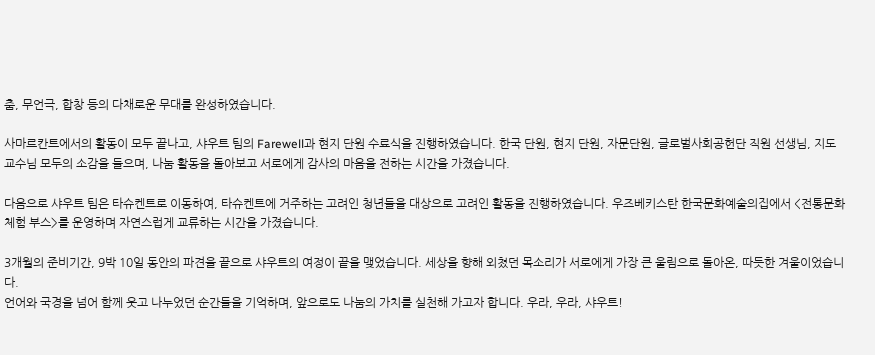춤, 무언극, 합창 등의 다채로운 무대를 완성하였습니다.

사마르칸트에서의 활동이 모두 끝나고, 샤우트 팀의 Farewell과 현지 단원 수료식을 진행하였습니다. 한국 단원, 현지 단원, 자문단원, 글로벌사회공헌단 직원 선생님, 지도교수님 모두의 소감을 들으며, 나눔 활동을 돌아보고 서로에게 감사의 마음을 전하는 시간을 가졌습니다.

다음으로 샤우트 팀은 타슈켄트로 이동하여, 타슈켄트에 거주하는 고려인 청년들을 대상으로 고려인 활동을 진행하였습니다. 우즈베키스탄 한국문화예술의집에서 <전통문화 체험 부스>를 운영하며 자연스럽게 교류하는 시간을 가졌습니다.

3개월의 준비기간, 9박 10일 동안의 파견을 끝으로 샤우트의 여정이 끝을 맺었습니다. 세상을 향해 외쳤던 목소리가 서로에게 가장 큰 울림으로 돌아온, 따듯한 겨울이었습니다.
언어와 국경을 넘어 함께 웃고 나누었던 순간들을 기억하며, 앞으로도 나눔의 가치를 실천해 가고자 합니다. 우라, 우라, 샤우트!